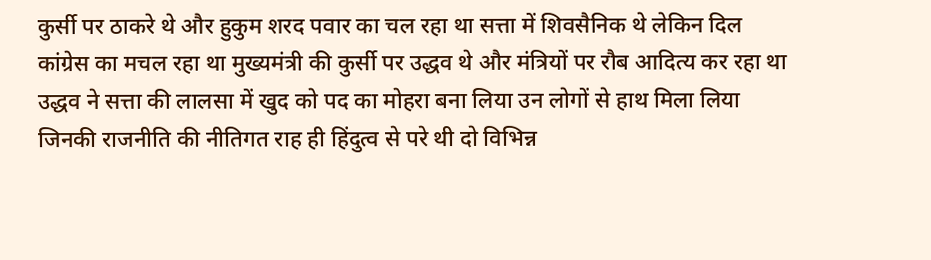कुर्सी पर ठाकरे थे और हुकुम शरद पवार का चल रहा था सत्ता में शिवसैनिक थे लेकिन दिल कांग्रेस का मचल रहा था मुख्यमंत्री की कुर्सी पर उद्धव थे और मंत्रियों पर रौब आदित्य कर रहा था
उद्धव ने सत्ता की लालसा में खुद को पद का मोहरा बना लिया उन लोगों से हाथ मिला लिया जिनकी राजनीति की नीतिगत राह ही हिंदुत्व से परे थी दो विभिन्न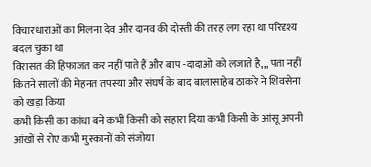विचारधाराओं का मिलना देव और दानव की दोस्ती की तरह लग रहा था परिदृश्य बदल चुका था
विरासत की हिफाजत कर नहीं पाते हैं और बाप -दादाओ को लजाते है,,, पता नहीं कितने सालों की मेहनत तपस्या और संघर्ष के बाद बालासाहेब ठाकरे ने शिवसेना को खड़ा किया
कभी किसी का कांधा बने कभी किसी को सहारा दिया कभी किसी के आंसू अपनी आंखों से रोए कभी मुस्कानों को संजोया